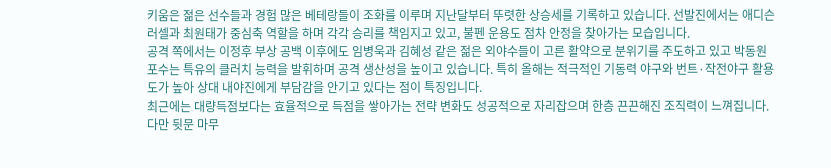키움은 젊은 선수들과 경험 많은 베테랑들이 조화를 이루며 지난달부터 뚜렷한 상승세를 기록하고 있습니다. 선발진에서는 애디슨 러셀과 최원태가 중심축 역할을 하며 각각 승리를 책임지고 있고, 불펜 운용도 점차 안정을 찾아가는 모습입니다.
공격 쪽에서는 이정후 부상 공백 이후에도 임병욱과 김혜성 같은 젊은 외야수들이 고른 활약으로 분위기를 주도하고 있고 박동원 포수는 특유의 클러치 능력을 발휘하며 공격 생산성을 높이고 있습니다. 특히 올해는 적극적인 기동력 야구와 번트·작전야구 활용도가 높아 상대 내야진에게 부담감을 안기고 있다는 점이 특징입니다.
최근에는 대량득점보다는 효율적으로 득점을 쌓아가는 전략 변화도 성공적으로 자리잡으며 한층 끈끈해진 조직력이 느껴집니다. 다만 뒷문 마무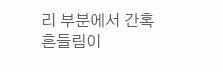리 부분에서 간혹 흔들림이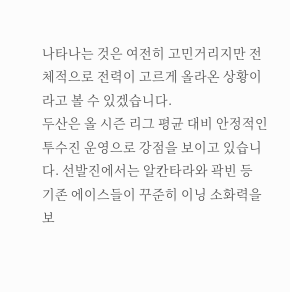나타나는 것은 여전히 고민거리지만 전체적으로 전력이 고르게 올라온 상황이라고 볼 수 있겠습니다.
두산은 올 시즌 리그 평균 대비 안정적인 투수진 운영으로 강점을 보이고 있습니다. 선발진에서는 알칸타라와 곽빈 등 기존 에이스들이 꾸준히 이닝 소화력을 보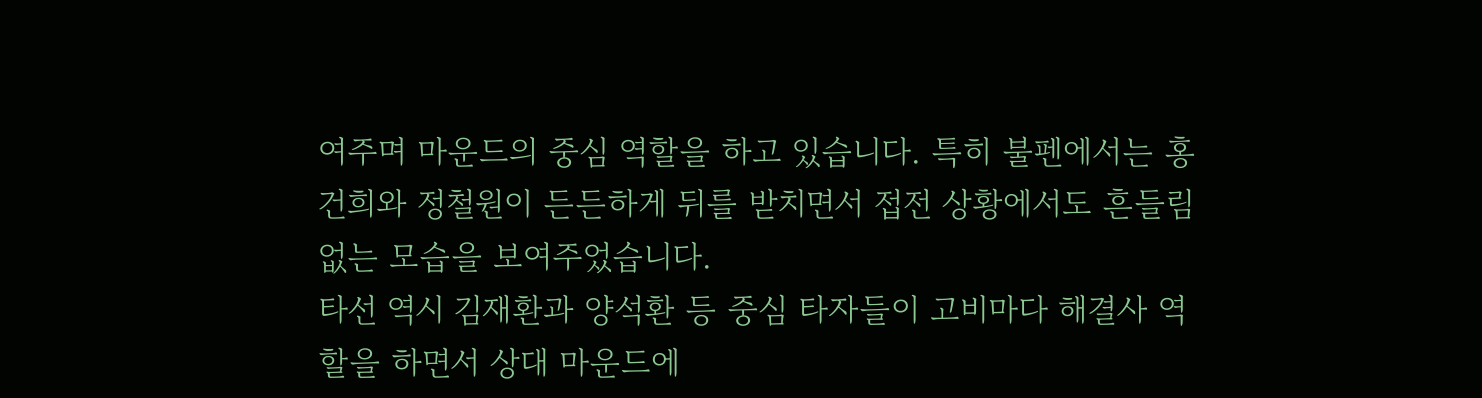여주며 마운드의 중심 역할을 하고 있습니다. 특히 불펜에서는 홍건희와 정철원이 든든하게 뒤를 받치면서 접전 상황에서도 흔들림 없는 모습을 보여주었습니다.
타선 역시 김재환과 양석환 등 중심 타자들이 고비마다 해결사 역할을 하면서 상대 마운드에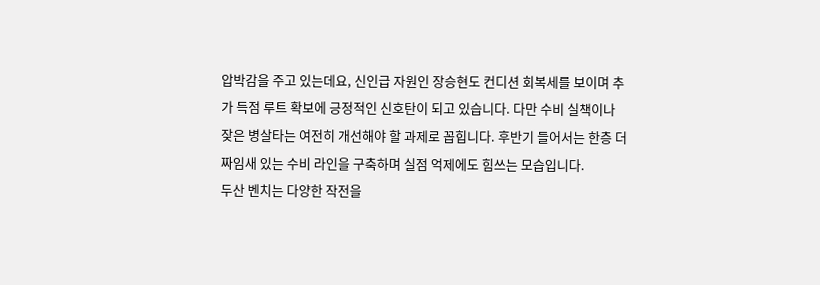압박감을 주고 있는데요, 신인급 자원인 장승현도 컨디션 회복세를 보이며 추가 득점 루트 확보에 긍정적인 신호탄이 되고 있습니다. 다만 수비 실책이나 잦은 병살타는 여전히 개선해야 할 과제로 꼽힙니다. 후반기 들어서는 한층 더 짜임새 있는 수비 라인을 구축하며 실점 억제에도 힘쓰는 모습입니다.
두산 벤치는 다양한 작전을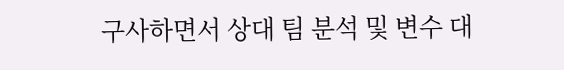구사하면서 상대 팀 분석 및 변수 대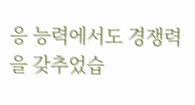응 능력에서도 경쟁력을 갖추었습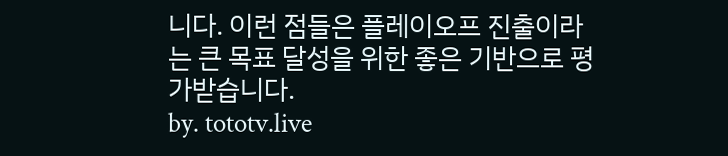니다. 이런 점들은 플레이오프 진출이라는 큰 목표 달성을 위한 좋은 기반으로 평가받습니다.
by. tototv.live